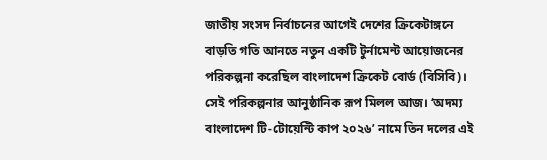জাতীয় সংসদ নির্বাচনের আগেই দেশের ক্রিকেটাঙ্গনে বাড়তি গতি আনতে নতুন একটি টুর্নামেন্ট আয়োজনের পরিকল্পনা করেছিল বাংলাদেশ ক্রিকেট বোর্ড (বিসিবি)। সেই পরিকল্পনার আনুষ্ঠানিক রূপ মিলল আজ। ‘অদম্য বাংলাদেশ টি-টোয়েন্টি কাপ ২০২৬’ নামে তিন দলের এই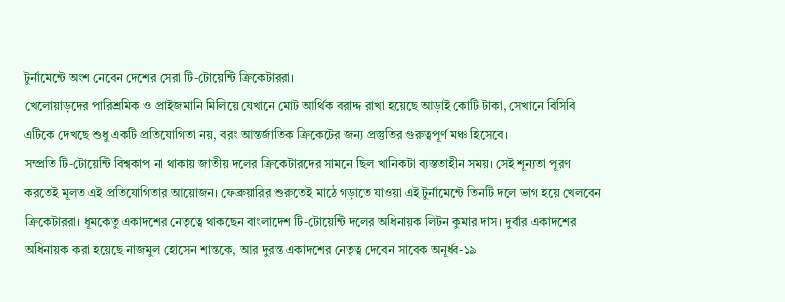টুর্নামেন্টে অংশ নেবেন দেশের সেরা টি-টোয়েন্টি ক্রিকেটাররা।
খেলোয়াড়দের পারিশ্রমিক ও প্রাইজমানি মিলিয়ে যেখানে মোট আর্থিক বরাদ্দ রাখা হয়েছে আড়াই কোটি টাকা, সেখানে বিসিবি এটিকে দেখছে শুধু একটি প্রতিযোগিতা নয়, বরং আন্তর্জাতিক ক্রিকেটের জন্য প্রস্তুতির গুরুত্বপূর্ণ মঞ্চ হিসেবে।
সম্প্রতি টি-টোয়েন্টি বিশ্বকাপ না থাকায় জাতীয় দলের ক্রিকেটারদের সামনে ছিল খানিকটা ব্যস্ততাহীন সময়। সেই শূন্যতা পূরণ করতেই মূলত এই প্রতিযোগিতার আয়োজন। ফেব্রুয়ারির শুরুতেই মাঠে গড়াতে যাওয়া এই টুর্নামেন্টে তিনটি দলে ভাগ হয়ে খেলবেন ক্রিকেটাররা। ধূমকেতু একাদশের নেতৃত্বে থাকছেন বাংলাদেশ টি-টোয়েন্টি দলের অধিনায়ক লিটন কুমার দাস। দুর্বার একাদশের অধিনায়ক করা হয়েছে নাজমুল হোসেন শান্তকে, আর দুরন্ত একাদশের নেতৃত্ব দেবেন সাবেক অনূর্ধ্ব-১৯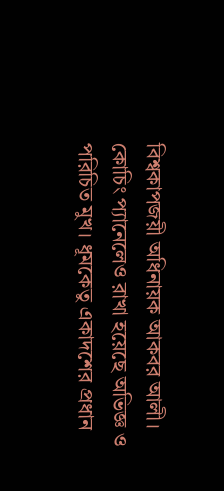বিশ্বকাপজয়ী অধিনায়ক আকবর আলী।
কোচিং প্যানেলেও রাখা হয়েছে অভিজ্ঞ ও পরিচিত মুখ। ধূমকেতু একাদশের প্রধান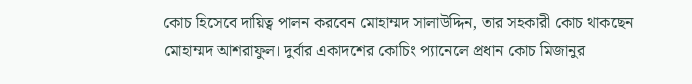কোচ হিসেবে দায়িত্ব পালন করবেন মোহাম্মদ সালাউদ্দিন, তার সহকারী কোচ থাকছেন মোহাম্মদ আশরাফুল। দুর্বার একাদশের কোচিং প্যানেলে প্রধান কোচ মিজানুর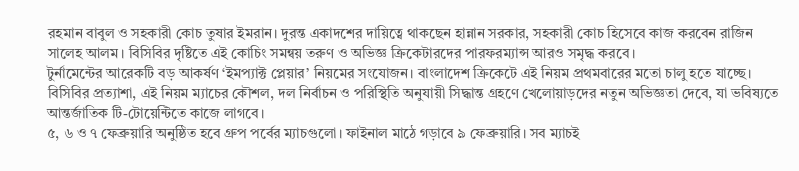রহমান বাবুল ও সহকারী কোচ তুষার ইমরান। দুরন্ত একাদশের দায়িত্বে থাকছেন হান্নান সরকার, সহকারী কোচ হিসেবে কাজ করবেন রাজিন সালেহ আলম। বিসিবির দৃষ্টিতে এই কোচিং সমন্বয় তরুণ ও অভিজ্ঞ ক্রিকেটারদের পারফরম্যান্স আরও সমৃদ্ধ করবে।
টুর্নামেন্টের আরেকটি বড় আকর্ষণ ‘ইমপ্যাক্ট প্লেয়ার’ নিয়মের সংযোজন। বাংলাদেশ ক্রিকেটে এই নিয়ম প্রথমবারের মতো চালু হতে যাচ্ছে। বিসিবির প্রত্যাশা, এই নিয়ম ম্যাচের কৌশল, দল নির্বাচন ও পরিস্থিতি অনুযায়ী সিদ্ধান্ত গ্রহণে খেলোয়াড়দের নতুন অভিজ্ঞতা দেবে, যা ভবিষ্যতে আন্তর্জাতিক টি-টোয়েন্টিতে কাজে লাগবে।
৫, ৬ ও ৭ ফেব্রুয়ারি অনুষ্ঠিত হবে গ্রুপ পর্বের ম্যাচগুলো। ফাইনাল মাঠে গড়াবে ৯ ফেব্রুয়ারি। সব ম্যাচই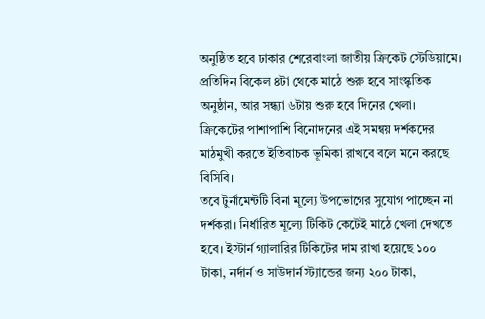অনুষ্ঠিত হবে ঢাকার শেরেবাংলা জাতীয় ক্রিকেট স্টেডিয়ামে। প্রতিদিন বিকেল ৪টা থেকে মাঠে শুরু হবে সাংস্কৃতিক অনুষ্ঠান, আর সন্ধ্যা ৬টায় শুরু হবে দিনের খেলা। ক্রিকেটের পাশাপাশি বিনোদনের এই সমন্বয় দর্শকদের মাঠমুখী করতে ইতিবাচক ভূমিকা রাখবে বলে মনে করছে বিসিবি।
তবে টুর্নামেন্টটি বিনা মূল্যে উপভোগের সুযোগ পাচ্ছেন না দর্শকরা। নির্ধারিত মূল্যে টিকিট কেটেই মাঠে খেলা দেখতে হবে। ইস্টার্ন গ্যালারির টিকিটের দাম রাখা হয়েছে ১০০ টাকা, নর্দার্ন ও সাউদার্ন স্ট্যান্ডের জন্য ২০০ টাকা,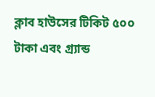ক্লাব হাউসের টিকিট ৫০০ টাকা এবং গ্র্যান্ড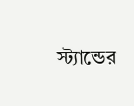স্ট্যান্ডের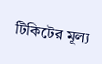টিকিটের মূল্য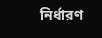নির্ধারণ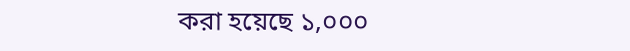করা হয়েছে ১,০০০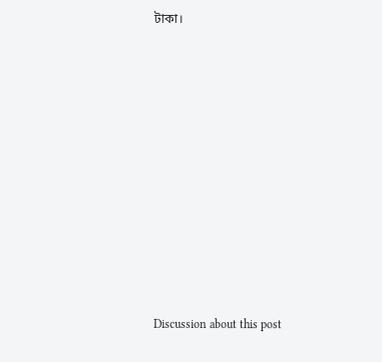টাকা।










Discussion about this post